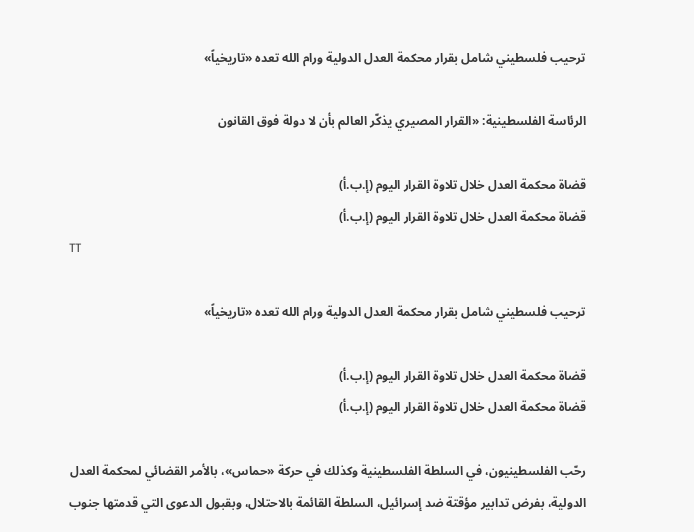ترحيب فلسطيني شامل بقرار محكمة العدل الدولية ورام الله تعده «تاريخياً»

الرئاسة الفلسطينية: «القرار المصيري يذكّر العالم بأن لا دولة فوق القانون

قضاة محكمة العدل خلال تلاوة القرار اليوم (إ.ب.أ)
قضاة محكمة العدل خلال تلاوة القرار اليوم (إ.ب.أ)
TT

ترحيب فلسطيني شامل بقرار محكمة العدل الدولية ورام الله تعده «تاريخياً»

قضاة محكمة العدل خلال تلاوة القرار اليوم (إ.ب.أ)
قضاة محكمة العدل خلال تلاوة القرار اليوم (إ.ب.أ)

رحّب الفلسطينيون، في السلطة الفلسطينية وكذلك في حركة «حماس»، بالأمر القضائي لمحكمة العدل الدولية، بفرض تدابير مؤقتة ضد إسرائيل، السلطة القائمة بالاحتلال، وبقبول الدعوى التي قدمتها جنوب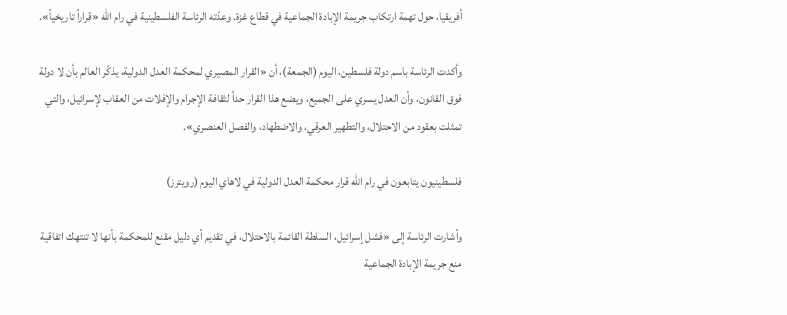أفريقيا، حول تهمة ارتكاب جريمة الإبادة الجماعية في قطاع غزة. وعدّته الرئاسة الفلسطينية في رام الله «قراراً تاريخياً».

وأكدت الرئاسة باسم دولة فلسطين، اليوم (الجمعة)، أن «القرار المصيري لمحكمة العدل الدولية، يذكّر العالم بأن لا دولة فوق القانون، وأن العدل يسري على الجميع، ويضع هذا القرار حداً لثقافة الإجرام والإفلات من العقاب لإسرائيل، والتي تمثلت بعقود من الاحتلال، والتطهير العرقي، والاضطهاد، والفصل العنصري».

فلسطينيون يتابعون في رام الله قرار محكمة العدل الدولية في لاهاي اليوم (رويترز)

وأشارت الرئاسة إلى «فشل إسرائيل، السلطة القائمة بالاحتلال، في تقديم أي دليل مقنع للمحكمة بأنها لا تنتهك اتفاقية منع جريمة الإبادة الجماعية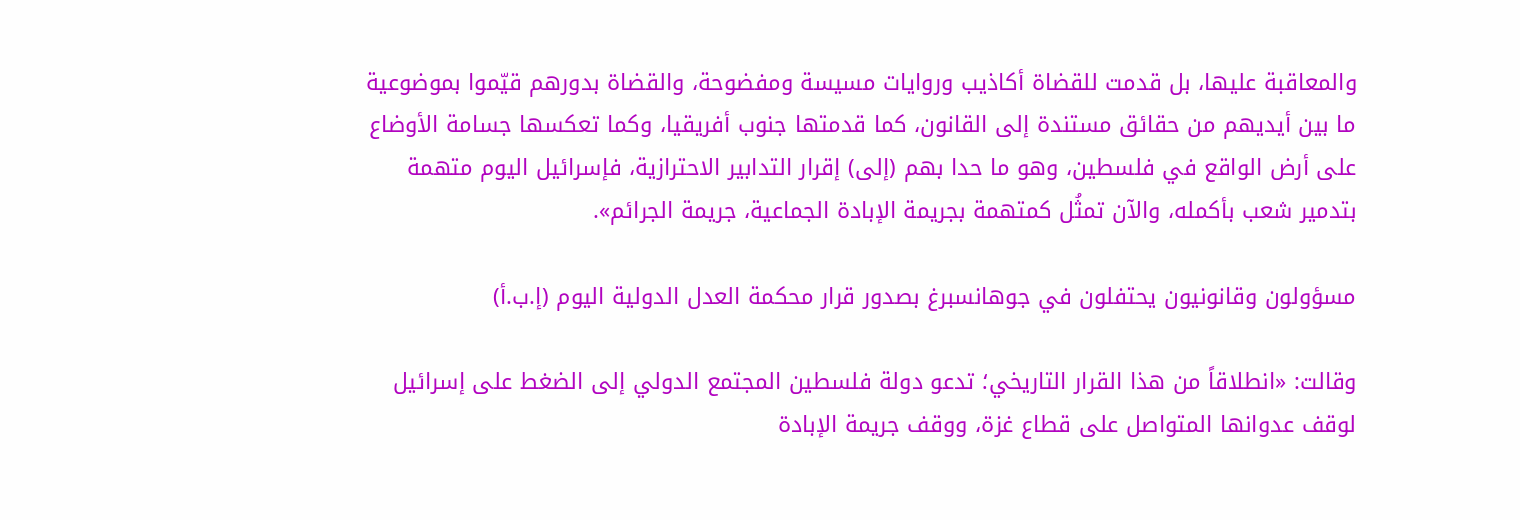والمعاقبة عليها، بل قدمت للقضاة أكاذيب وروايات مسيسة ومفضوحة، والقضاة بدورهم قيّموا بموضوعية ما بين أيديهم من حقائق مستندة إلى القانون، كما قدمتها جنوب أفريقيا، وكما تعكسها جسامة الأوضاع على أرض الواقع في فلسطين، وهو ما حدا بهم (إلى) إقرار التدابير الاحترازية، فإسرائيل اليوم متهمة بتدمير شعب بأكمله، والآن تمثُل كمتهمة بجريمة الإبادة الجماعية، جريمة الجرائم».

مسؤولون وقانونيون يحتفلون في جوهانسبرغ بصدور قرار محكمة العدل الدولية اليوم (إ.ب.أ)

وقالت: «انطلاقاً من هذا القرار التاريخي؛ تدعو دولة فلسطين المجتمع الدولي إلى الضغط على إسرائيل لوقف عدوانها المتواصل على قطاع غزة، ووقف جريمة الإبادة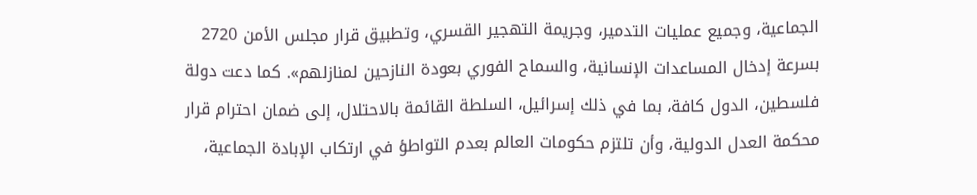الجماعية، وجميع عمليات التدمير، وجريمة التهجير القسري، وتطبيق قرار مجلس الأمن 2720 بسرعة إدخال المساعدات الإنسانية، والسماح الفوري بعودة النازحين لمنازلهم». كما دعت دولة فلسطين، الدول كافة، بما في ذلك إسرائيل، السلطة القائمة بالاحتلال، إلى ضمان احترام قرار محكمة العدل الدولية، وأن تلتزم حكومات العالم بعدم التواطؤ في ارتكاب الإبادة الجماعية،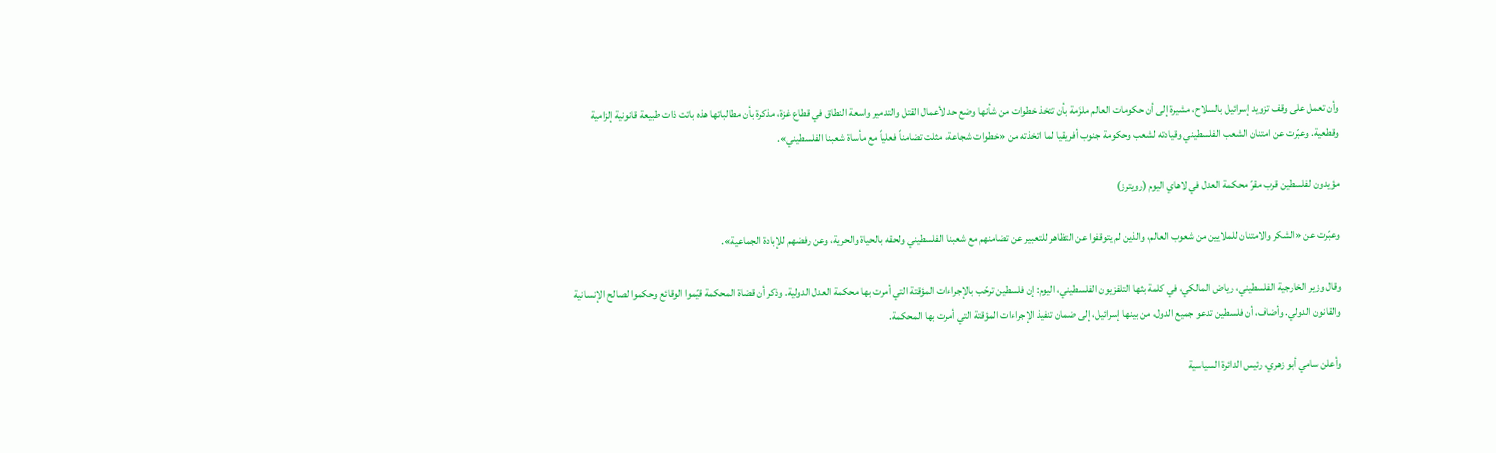وأن تعمل على وقف تزويد إسرائيل بالسلاح، مشيرة إلى أن حكومات العالم ملزَمة بأن تتخذ خطوات من شأنها وضع حد لأعمال القتل والتدمير واسعة النطاق في قطاع غزة، مذكرة بأن مطالباتها هذه باتت ذات طبيعة قانونية إلزامية وقطعية. وعبّرت عن امتنان الشعب الفلسطيني وقيادته لشعب وحكومة جنوب أفريقيا لما اتخذته من «خطوات شجاعة، مثلت تضامناً فعلياً مع مأساة شعبنا الفلسطيني».

مؤيدون لفلسطين قرب مقرّ محكمة العدل في لاهاي اليوم (رويترز)

وعبّرت عن «الشكر والامتنان للملايين من شعوب العالم، والذين لم يتوقفوا عن التظاهر للتعبير عن تضامنهم مع شعبنا الفلسطيني ولحقه بالحياة والحرية، وعن رفضهم للإبادة الجماعية».

وقال وزير الخارجية الفلسطيني، رياض المالكي، في كلمة بثها التلفزيون الفلسطيني، اليوم: إن فلسطين ترحّب بالإجراءات المؤقتة التي أمرت بها محكمة العدل الدولية. وذكر أن قضاة المحكمة قيّموا الوقائع وحكموا لصالح الإنسانية والقانون الدولي. وأضاف، أن فلسطين تدعو جميع الدول، من بينها إسرائيل، إلى ضمان تنفيذ الإجراءات المؤقتة التي أمرت بها المحكمة.

وأعلن سامي أبو زهري، رئيس الدائرة السياسية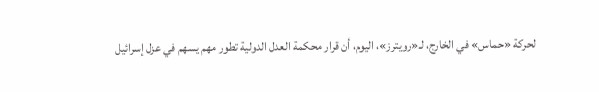لحركة «حماس» في الخارج، لـ«رويترز»، اليوم، أن قرار محكمة العدل الدولية تطور مهم يسهم في عزل إسرائيل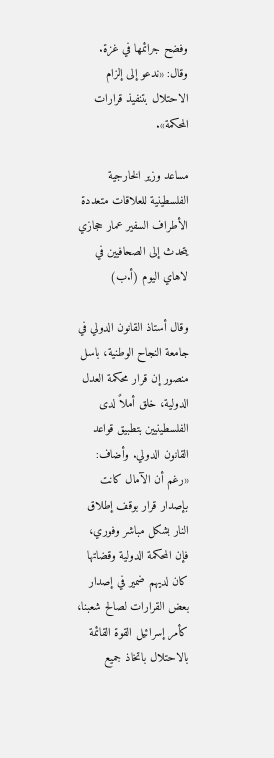وفضح جرائمها في غزة. وقال: «ندعو إلى إلزام الاحتلال بتنفيذ قرارات المحكمة».

مساعد وزير الخارجية الفلسطينية للعلاقات متعددة الأطراف السفير عمار حجازي يتحدث إلى الصحافيين في لاهاي اليوم (أ.ب)

وقال أستاذ القانون الدولي في جامعة النجاح الوطنية، باسل منصور إن قرار محكمة العدل الدولية، خلق أملاً لدى الفلسطينيين بتطبيق قواعد القانون الدولي. وأضاف: «رغم أن الآمال كانت بإصدار قرار بوقف إطلاق النار بشكل مباشر وفوري، فإن المحكمة الدولية وقضاتها كان لديهم ضمير في إصدار بعض القرارات لصالح شعبنا، كأمر إسرائيل القوة القائمة بالاحتلال باتخاذ جميع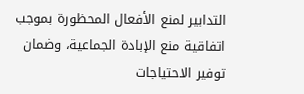التدابير لمنع الأفعال المحظورة بموجب اتفاقية منع الإبادة الجماعية، وضمان توفير الاحتياجات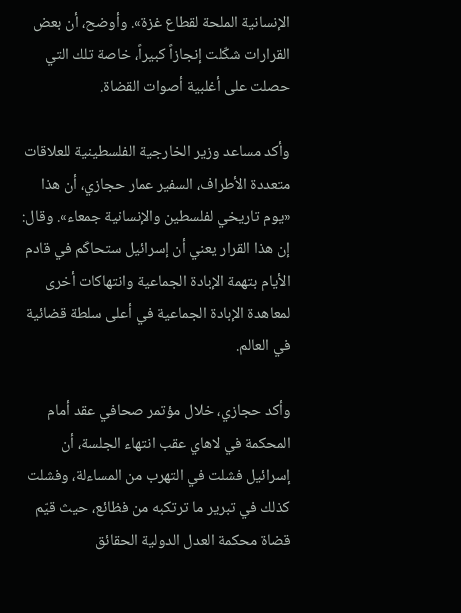الإنسانية الملحة لقطاع غزة». وأوضح، أن بعض القرارات شكّلت إنجازاً كبيراً، خاصة تلك التي حصلت على أغلبية أصوات القضاة.

وأكد مساعد وزير الخارجية الفلسطينية للعلاقات متعددة الأطراف، السفير عمار حجازي، أن هذا «يوم تاريخي لفلسطين والإنسانية جمعاء». وقال: إن هذا القرار يعني أن إسرائيل ستحاكَم في قادم الأيام بتهمة الإبادة الجماعية وانتهاكات أخرى لمعاهدة الإبادة الجماعية في أعلى سلطة قضائية في العالم.

وأكد حجازي، خلال مؤتمر صحافي عقد أمام المحكمة في لاهاي عقب انتهاء الجلسة، أن إسرائيل فشلت في التهرب من المساءلة، وفشلت كذلك في تبرير ما ترتكبه من فظائع، حيث قيّم قضاة محكمة العدل الدولية الحقائق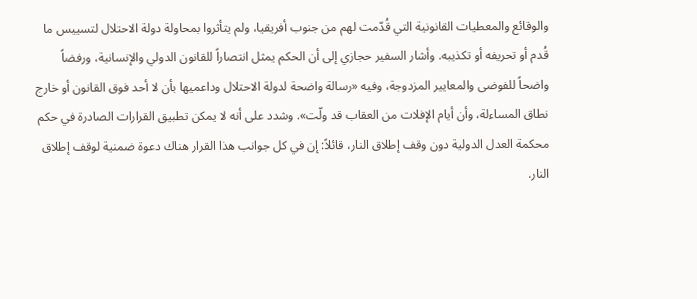والوقائع والمعطيات القانونية التي قُدّمت لهم من جنوب أفريقيا، ولم يتأثروا بمحاولة دولة الاحتلال لتسييس ما قُدم أو تحريفه أو تكذيبه. وأشار السفير حجازي إلى أن الحكم يمثل انتصاراً للقانون الدولي والإنسانية، ورفضاً واضحاً للفوضى والمعايير المزدوجة، وفيه «رسالة واضحة لدولة الاحتلال وداعميها بأن لا أحد فوق القانون أو خارج نطاق المساءلة، وأن أيام الإفلات من العقاب قد ولّت». وشدد على أنه لا يمكن تطبيق القرارات الصادرة في حكم محكمة العدل الدولية دون وقف إطلاق النار، قائلاً: إن في كل جوانب هذا القرار هناك دعوة ضمنية لوقف إطلاق النار.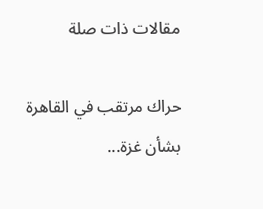مقالات ذات صلة

حراك مرتقب في القاهرة بشأن غزة...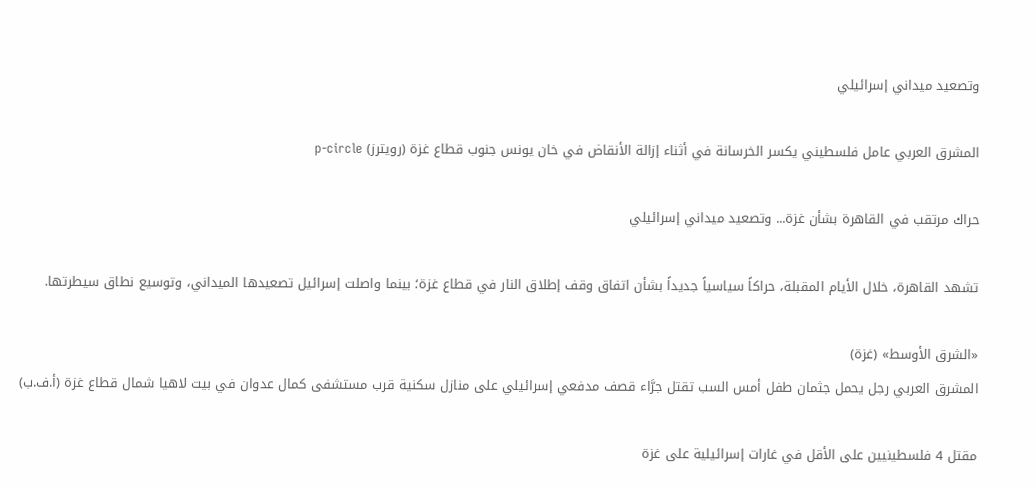وتصعيد ميداني إسرائيلي

المشرق العربي عامل فلسطيني يكسر الخرسانة في أثناء إزالة الأنقاض في خان يونس جنوب قطاع غزة (رويترز) p-circle

حراك مرتقب في القاهرة بشأن غزة... وتصعيد ميداني إسرائيلي

تشهد القاهرة، خلال الأيام المقبلة، حراكاً سياسياً جديداً بشأن اتفاق وقف إطلاق النار في قطاع غزة؛ بينما واصلت إسرائيل تصعيدها الميداني، وتوسيع نطاق سيطرتها.

«الشرق الأوسط» (غزة)
المشرق العربي رجل يحمل جثمان طفل أمس السب تقتل جرَّاء قصف مدفعي إسرائيلي على منازل سكنية قرب مستشفى كمال عدوان في بيت لاهيا شمال قطاع غزة (أ.ف.ب)

مقتل 4 فلسطينيين على الأقل في غارات إسرائيلية على غزة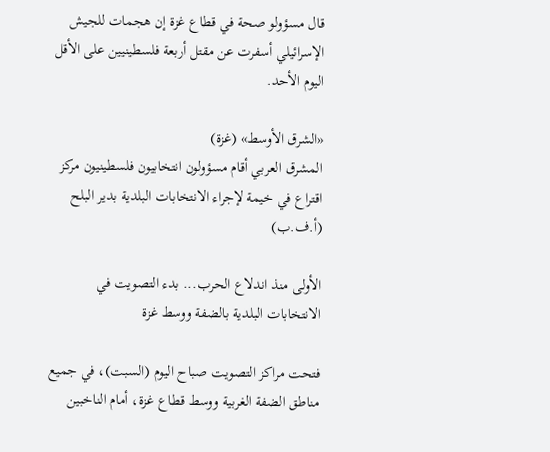قال مسؤولو صحة في قطاع غزة إن هجمات للجيش الإسرائيلي أسفرت عن مقتل أربعة فلسطينيين على الأقل اليوم الأحد.

«الشرق الأوسط» (غزة)
المشرق العربي أقام مسؤولون انتخابيون فلسطينيون مركز اقتراع في خيمة لإجراء الانتخابات البلدية بدير البلح (أ.ف.ب)

الأولى منذ اندلاع الحرب... بدء التصويت في الانتخابات البلدية بالضفة ووسط غزة

فتحت مراكز التصويت صباح اليوم (السبت)، في جميع مناطق الضفة الغربية ووسط قطاع غزة، أمام الناخبين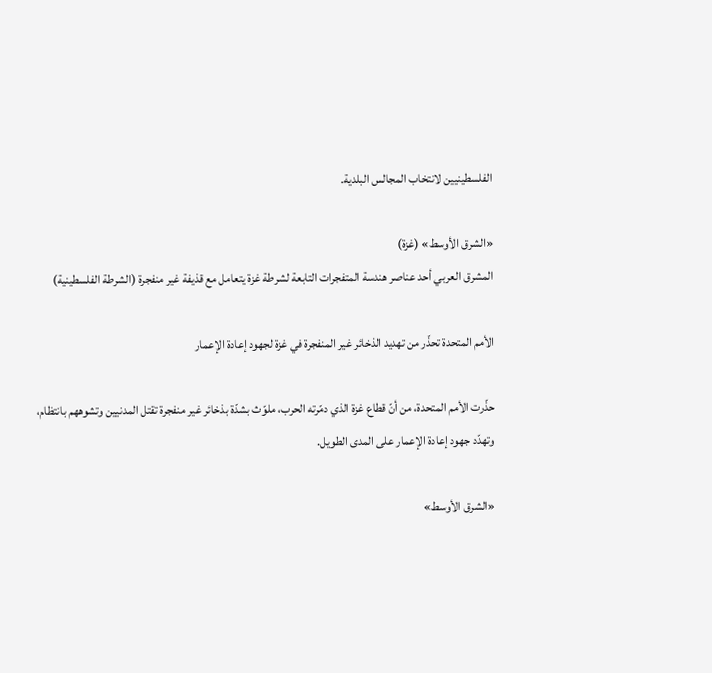الفلسطينيين لانتخاب المجالس البلدية.

«الشرق الأوسط» (غزة)
المشرق العربي أحد عناصر هندسة المتفجرات التابعة لشرطة غزة يتعامل مع قذيفة غير منفجرة (الشرطة الفلسطينية)

الأمم المتحدة تحذّر من تهديد الذخائر غير المنفجرة في غزة لجهود إعادة الإعمار

حذّرت الأمم المتحدة، من أنّ قطاع غزة الذي دمّرته الحرب، ملوّث بشدّة بذخائر غير منفجرة تقتل المدنيين وتشوههم بانتظام، وتهدّد جهود إعادة الإعمار على المدى الطويل.

«الشرق الأوسط»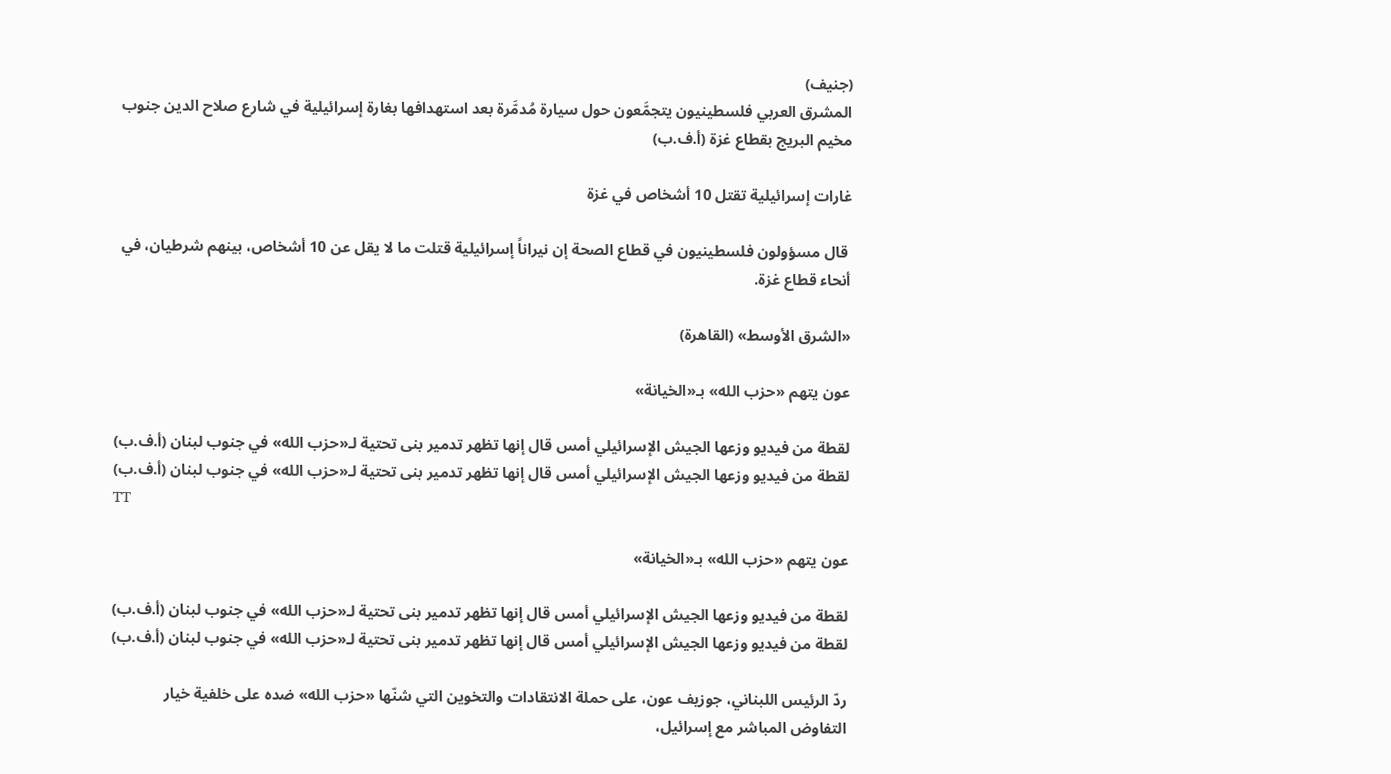(جنيف)
المشرق العربي فلسطينيون يتجمَّعون حول سيارة مُدمَّرة بعد استهدافها بغارة إسرائيلية في شارع صلاح الدين جنوب مخيم البريج بقطاع غزة (أ.ف.ب)

غارات إسرائيلية تقتل 10 أشخاص في غزة

 قال مسؤولون فلسطينيون في قطاع الصحة إن نيراناً إسرائيلية قتلت ما لا يقل عن 10 أشخاص، بينهم شرطيان، في أنحاء قطاع غزة.

«الشرق الأوسط» (القاهرة)

عون يتهم «حزب الله» بـ«الخيانة»

لقطة من فيديو وزعها الجيش الإسرائيلي أمس قال إنها تظهر تدمير بنى تحتية لـ«حزب الله» في جنوب لبنان (أ.ف.ب)
لقطة من فيديو وزعها الجيش الإسرائيلي أمس قال إنها تظهر تدمير بنى تحتية لـ«حزب الله» في جنوب لبنان (أ.ف.ب)
TT

عون يتهم «حزب الله» بـ«الخيانة»

لقطة من فيديو وزعها الجيش الإسرائيلي أمس قال إنها تظهر تدمير بنى تحتية لـ«حزب الله» في جنوب لبنان (أ.ف.ب)
لقطة من فيديو وزعها الجيش الإسرائيلي أمس قال إنها تظهر تدمير بنى تحتية لـ«حزب الله» في جنوب لبنان (أ.ف.ب)

ردّ الرئيس اللبناني، جوزيف عون، على حملة الانتقادات والتخوين التي شنّها «حزب الله» ضده على خلفية خيار التفاوض المباشر مع إسرائيل،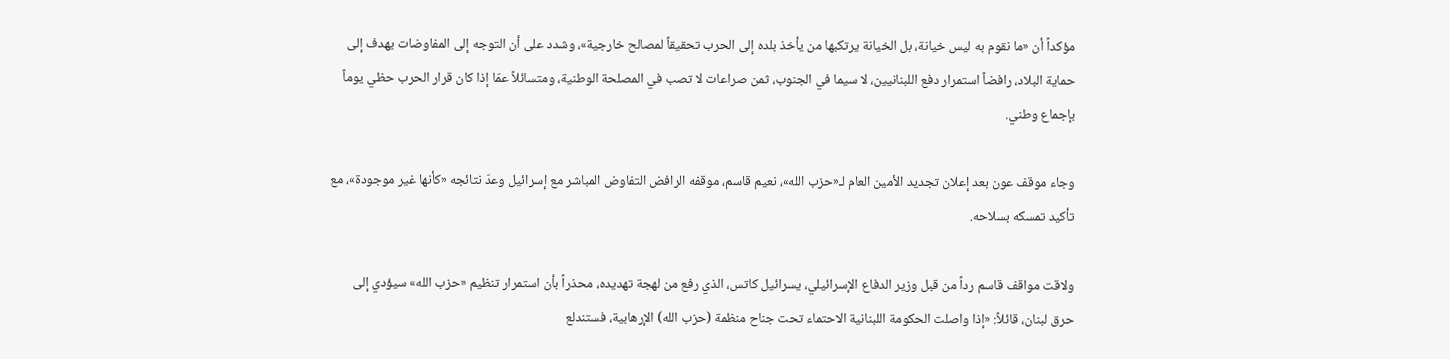مؤكداً أن «ما نقوم به ليس خيانة، بل الخيانة يرتكبها من يأخذ بلده إلى الحرب تحقيقاً لمصالح خارجية»، وشدد على أن التوجه إلى المفاوضات يهدف إلى حماية البلاد، رافضاً استمرار دفع اللبنانيين، لا سيما في الجنوب، ثمن صراعات لا تصب في المصلحة الوطنية، ومتسائلاً عمّا إذا كان قرار الحرب حظي يوماً بإجماع وطني.

وجاء موقف عون بعد إعلان تجديد الأمين العام لـ«حزب الله»، نعيم قاسم، موقفه الرافض التفاوض المباشر مع إسرائيل وعدّ نتائجه «كأنها غير موجودة»، مع تأكيد تمسكه بسلاحه.

ولاقت مواقف قاسم رداً من قبل وزير الدفاع الإسرائيلي، يسرائيل كاتس، الذي رفع من لهجة تهديده، محذراً بأن استمرار تنظيم «حزب الله» سيؤدي إلى حرق لبنان، قائلاً: «إذا واصلت الحكومة اللبنانية الاحتماء تحت جناح منظمة (حزب الله) الإرهابية، فستندلع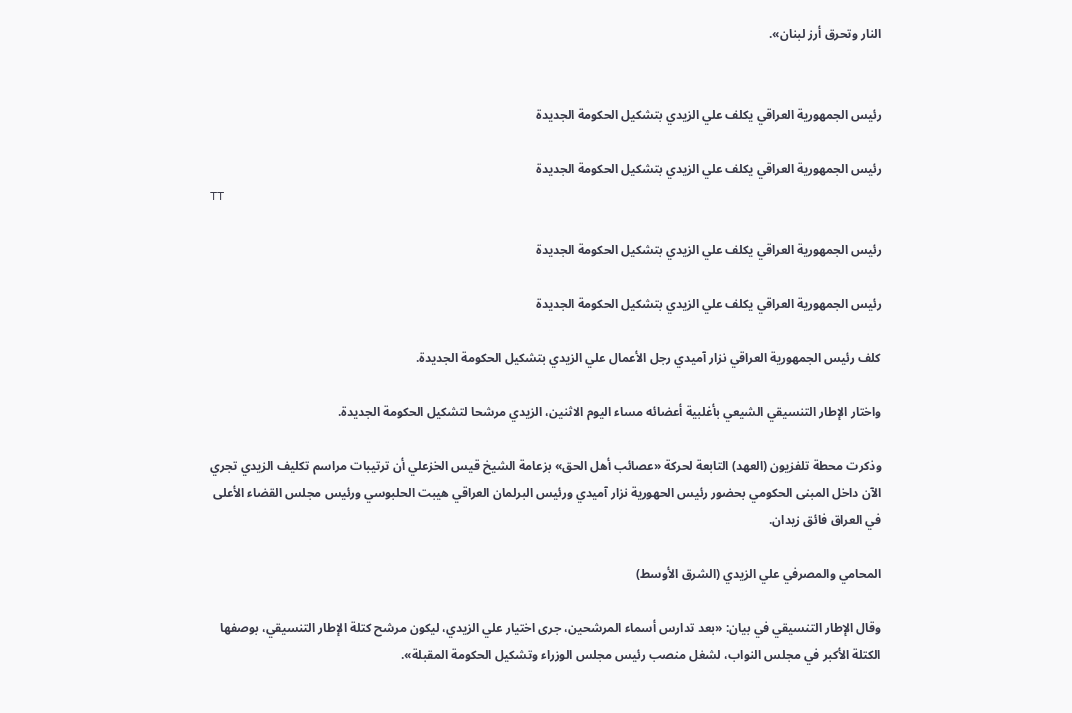النار وتحرق أرز لبنان».


رئيس الجمهورية العراقي يكلف علي الزيدي بتشكيل الحكومة الجديدة

رئيس الجمهورية العراقي يكلف علي الزيدي بتشكيل الحكومة الجديدة
TT

رئيس الجمهورية العراقي يكلف علي الزيدي بتشكيل الحكومة الجديدة

رئيس الجمهورية العراقي يكلف علي الزيدي بتشكيل الحكومة الجديدة

كلف رئيس الجمهورية العراقي نزار آميدي رجل الأعمال علي الزيدي بتشكيل الحكومة الجديدة.

واختار الإطار التنسيقي الشيعي بأغلبية أعضائه مساء اليوم الاثنين، الزيدي مرشحا لتشكيل الحكومة الجديدة.

وذكرت محطة تلفزيون (العهد) التابعة لحركة «عصائب أهل الحق» بزعامة الشيخ قيس الخزعلي أن ترتيبات مراسم تكليف الزيدي تجري الآن داخل المبنى الحكومي بحضور رئيس الحهورية نزار آميدي ورئيس البرلمان العراقي هيبت الحلبوسي ورئيس مجلس القضاء الأعلى في العراق فائق زيدان.

المحامي والمصرفي علي الزيدي (الشرق الأوسط)

وقال الإطار التنسيقي في بيان: «بعد تدارس أسماء المرشحين، جرى اختيار علي الزيدي، ليكون مرشح كتلة الإطار التنسيقي، بوصفها الكتلة الأكبر في مجلس النواب، لشغل منصب رئيس مجلس الوزراء وتشكيل الحكومة المقبلة».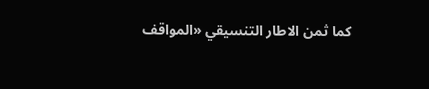كما ثمن الاطار التنسيقي «المواقف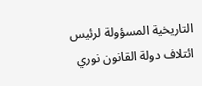التاريخية المسؤولة لرئيس ائتلاف دولة القانون نوري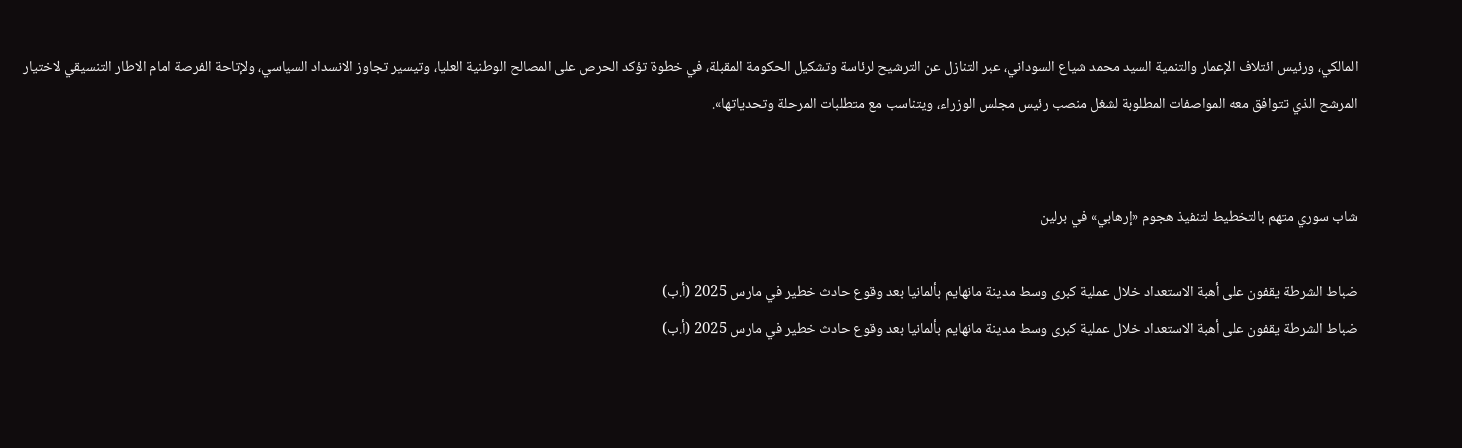المالكي، ورئيس ائتلاف الإعمار والتنمية السيد محمد شياع السوداني، عبر التنازل عن الترشيح لرئاسة وتشكيل الحكومة المقبلة، في خطوة تؤكد الحرص على المصالح الوطنية العليا، وتيسير تجاوز الانسداد السياسي، ولإتاحة الفرصة امام الاطار التنسيقي لاختيار المرشح الذي تتوافق معه المواصفات المطلوبة لشغل منصب رئيس مجلس الوزراء، ويتناسب مع متطلبات المرحلة وتحدياتها».


شاب سوري متهم بالتخطيط لتنفيذ هجوم «إرهابي» في برلين

ضباط الشرطة يقفون على أهبة الاستعداد خلال عملية كبرى وسط مدينة مانهايم بألمانيا بعد وقوع حادث خطير في مارس 2025 (أ.ب)
ضباط الشرطة يقفون على أهبة الاستعداد خلال عملية كبرى وسط مدينة مانهايم بألمانيا بعد وقوع حادث خطير في مارس 2025 (أ.ب)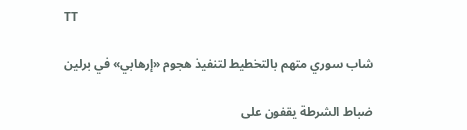TT

شاب سوري متهم بالتخطيط لتنفيذ هجوم «إرهابي» في برلين

ضباط الشرطة يقفون على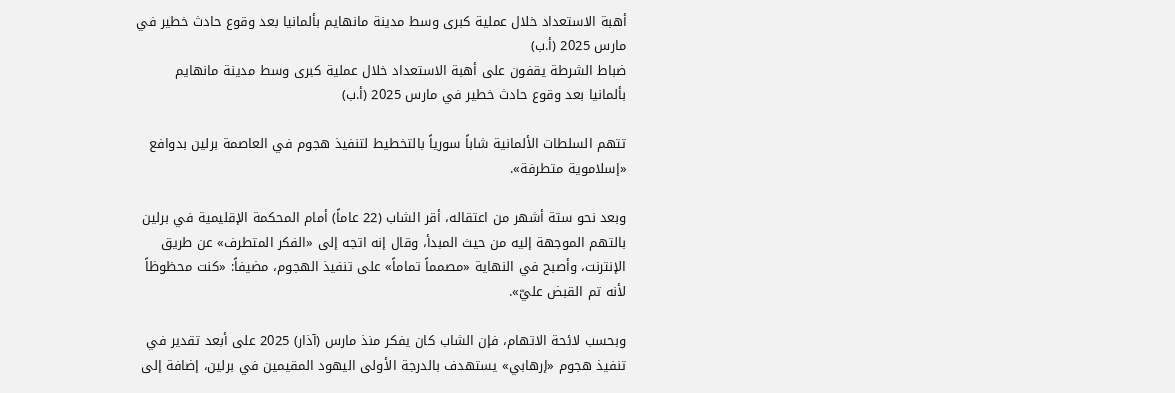أهبة الاستعداد خلال عملية كبرى وسط مدينة مانهايم بألمانيا بعد وقوع حادث خطير في مارس 2025 (أ.ب)
ضباط الشرطة يقفون على أهبة الاستعداد خلال عملية كبرى وسط مدينة مانهايم بألمانيا بعد وقوع حادث خطير في مارس 2025 (أ.ب)

تتهم السلطات الألمانية شاباً سورياً بالتخطيط لتنفيذ هجوم في العاصمة برلين بدوافع «إسلاموية متطرفة».

وبعد نحو ستة أشهر من اعتقاله، أقر الشاب (22 عاماً) أمام المحكمة الإقليمية في برلين بالتهم الموجهة إليه من حيث المبدأ، وقال إنه اتجه إلى «الفكر المتطرف» عن طريق الإنترنت، وأصبح في النهاية «مصمماً تماماً» على تنفيذ الهجوم، مضيفاً: «كنت محظوظاً لأنه تم القبض عليّ».

وبحسب لائحة الاتهام، فإن الشاب كان يفكر منذ مارس (آذار) 2025 على أبعد تقدير في تنفيذ هجوم «إرهابي» يستهدف بالدرجة الأولى اليهود المقيمين في برلين، إضافة إلى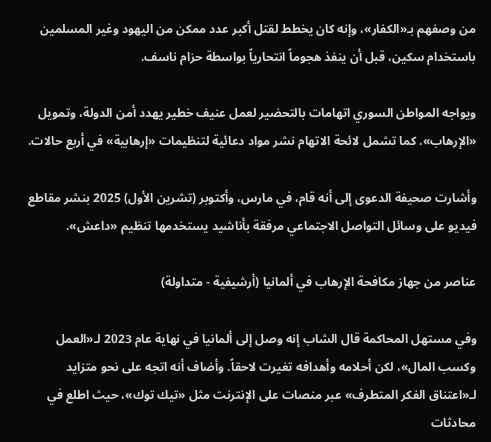من وصفهم بـ«الكفار»، وإنه كان يخطط لقتل أكبر عدد ممكن من اليهود وغير المسلمين باستخدام سكين، قبل أن ينفذ هجوماً انتحارياً بواسطة حزام ناسف.

ويواجه المواطن السوري اتهامات بالتحضير لعمل عنيف خطير يهدد أمن الدولة، وتمويل «الإرهاب». كما تشمل لائحة الاتهام نشر مواد دعائية لتنظيمات «إرهابية» في أربع حالات.

وأشارت صحيفة الدعوى إلى أنه قام، في مارس، وأكتوبر (تشرين الأول) 2025 بنشر مقاطع فيديو على وسائل التواصل الاجتماعي مرفقة بأناشيد يستخدمها تنظيم «داعش».

عناصر من جهاز مكافحة الإرهاب في ألمانيا (أرشيفية - متداولة)

وفي مستهل المحاكمة قال الشاب إنه وصل إلى ألمانيا في نهاية عام 2023 لـ«العمل وكسب المال»، لكن أحلامه وأهدافه تغيرت لاحقاً. وأضاف أنه اتجه على نحو متزايد لـ«اعتناق الفكر المتطرف» عبر منصات على الإنترنت مثل «تيك توك»، حيث اطلع في محادثات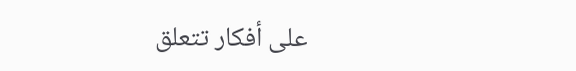على أفكار تتعلق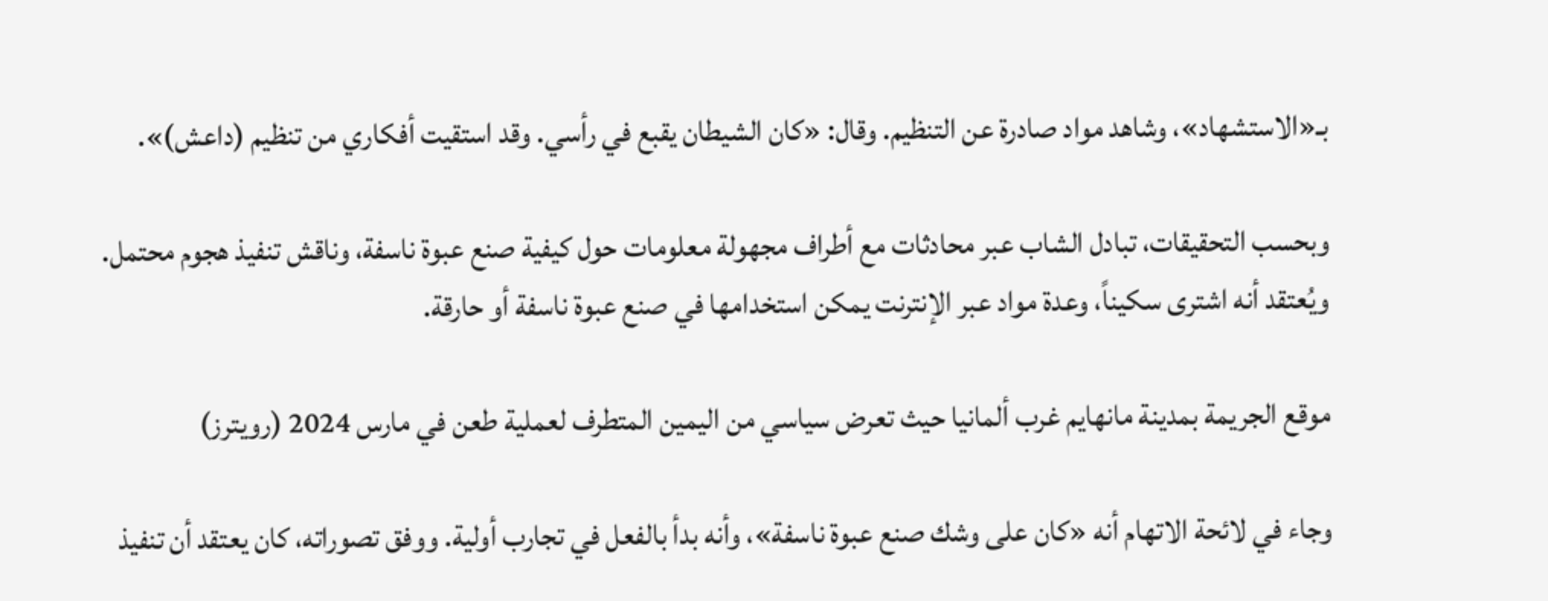بـ«الاستشهاد»، وشاهد مواد صادرة عن التنظيم. وقال: «كان الشيطان يقبع في رأسي. وقد استقيت أفكاري من تنظيم (داعش)».

وبحسب التحقيقات، تبادل الشاب عبر محادثات مع أطراف مجهولة معلومات حول كيفية صنع عبوة ناسفة، وناقش تنفيذ هجوم محتمل. ويُعتقد أنه اشترى سكيناً، وعدة مواد عبر الإنترنت يمكن استخدامها في صنع عبوة ناسفة أو حارقة.

موقع الجريمة بمدينة مانهايم غرب ألمانيا حيث تعرض سياسي من اليمين المتطرف لعملية طعن في مارس 2024 (رويترز)

وجاء في لائحة الاتهام أنه «كان على وشك صنع عبوة ناسفة»، وأنه بدأ بالفعل في تجارب أولية. ووفق تصوراته، كان يعتقد أن تنفيذ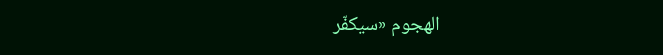الهجوم «سيكفّر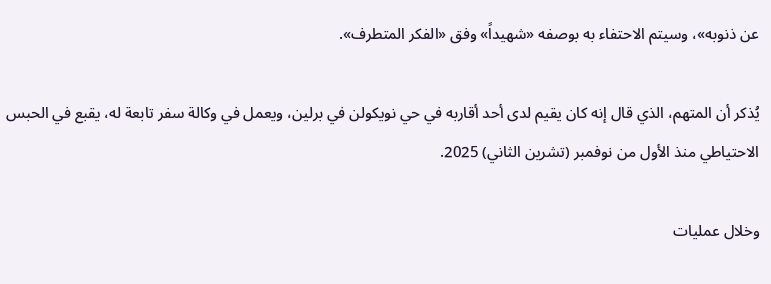عن ذنوبه»، وسيتم الاحتفاء به بوصفه «شهيداً» وفق «الفكر المتطرف».

يُذكر أن المتهم، الذي قال إنه كان يقيم لدى أحد أقاربه في حي نويكولن في برلين، ويعمل في وكالة سفر تابعة له، يقبع في الحبس الاحتياطي منذ الأول من نوفمبر (تشرين الثاني) 2025.

وخلال عمليات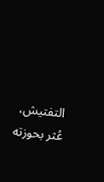التفتيش، عُثر بحوزته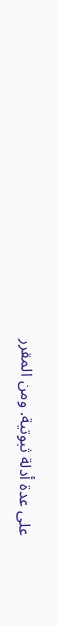على عدة أدلة ثبوتية. ومن المقرر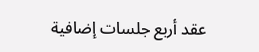عقد أربع جلسات إضافية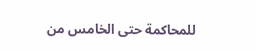للمحاكمة حتى الخامس من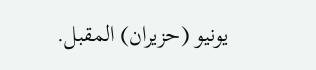يونيو (حزيران) المقبل.